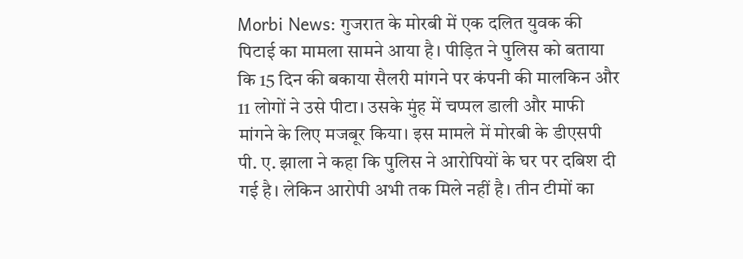Morbi News: गुजरात के मोरबी में एक दलित युवक की पिटाई का मामला सामने आया है। पीड़ित ने पुलिस को बताया कि 15 दिन की बकाया सैलरी मांगने पर कंपनी की मालकिन और 11 लोगों ने उसे पीटा। उसके मुंह में चप्पल डाली और माफी मांगने के लिए मजबूर किया। इस मामले में मोरबी के डीएसपी पी. ए. झाला ने कहा कि पुलिस ने आरोपियों के घर पर दबिश दी गई है। लेकिन आरोपी अभी तक मिले नहीं है। तीन टीमों का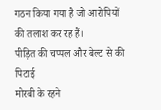गठन किया गया है जो आरोपियों की तलाश कर रह हैं।
पीड़ित की चप्पल और बेल्ट से की पिटाई
मोरबी के रहने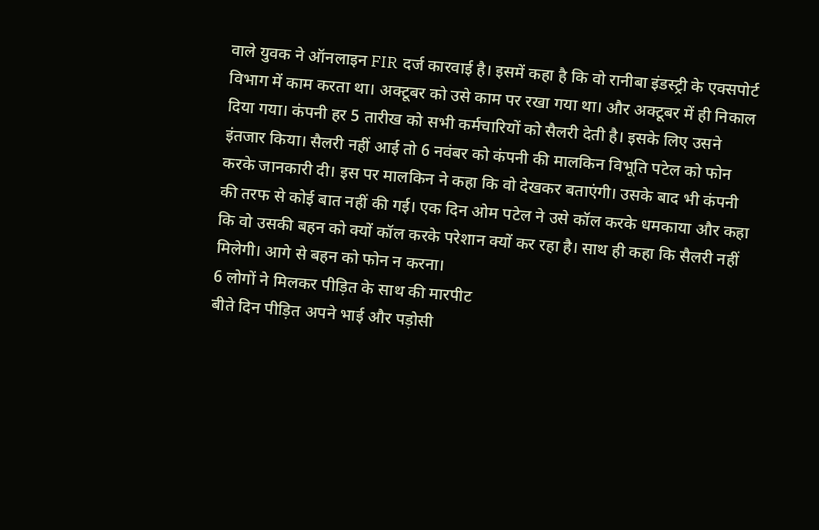वाले युवक ने ऑनलाइन FIR दर्ज कारवाई है। इसमें कहा है कि वो रानीबा इंडस्ट्री के एक्सपोर्ट विभाग में काम करता था। अक्टूबर को उसे काम पर रखा गया था। और अक्टूबर में ही निकाल दिया गया। कंपनी हर 5 तारीख को सभी कर्मचारियों को सैलरी देती है। इसके लिए उसने इंतजार किया। सैलरी नहीं आई तो 6 नवंबर को कंपनी की मालकिन विभूति पटेल को फोन करके जानकारी दी। इस पर मालकिन ने कहा कि वो देखकर बताएंगी। उसके बाद भी कंपनी की तरफ से कोई बात नहीं की गई। एक दिन ओम पटेल ने उसे कॉल करके धमकाया और कहा कि वो उसकी बहन को क्यों कॉल करके परेशान क्यों कर रहा है। साथ ही कहा कि सैलरी नहीं मिलेगी। आगे से बहन को फोन न करना।
6 लोगों ने मिलकर पीड़ित के साथ की मारपीट
बीते दिन पीड़ित अपने भाई और पड़ोसी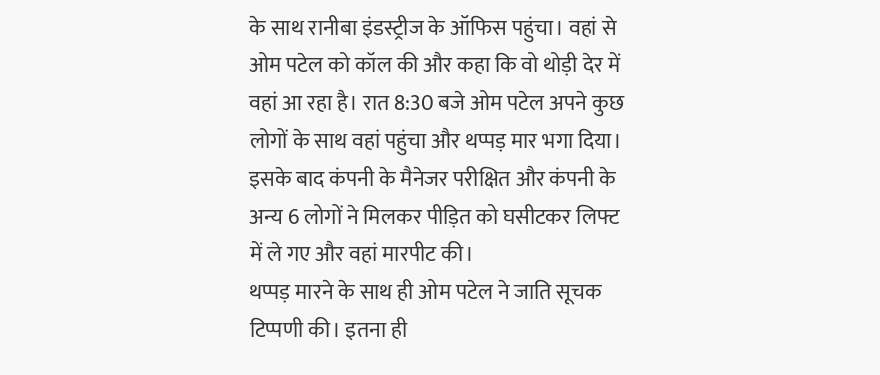के साथ रानीबा इंडस्ट्रीज के ऑफिस पहुंचा। वहां से ओम पटेल को कॉल की और कहा कि वो थोड़ी देर में वहां आ रहा है। रात 8:30 बजे ओम पटेल अपने कुछ लोगों के साथ वहां पहुंचा और थप्पड़ मार भगा दिया। इसके बाद कंपनी के मैनेजर परीक्षित और कंपनी के अन्य 6 लोगों ने मिलकर पीड़ित को घसीटकर लिफ्ट में ले गए और वहां मारपीट की।
थप्पड़ मारने के साथ ही ओम पटेल ने जाति सूचक टिप्पणी की। इतना ही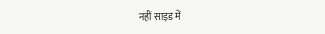नहीं साइड में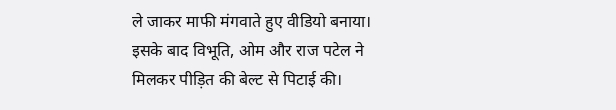ले जाकर माफी मंगवाते हुए वीडियो बनाया। इसके बाद विभूति, ओम और राज पटेल ने मिलकर पीड़ित की बेल्ट से पिटाई की।